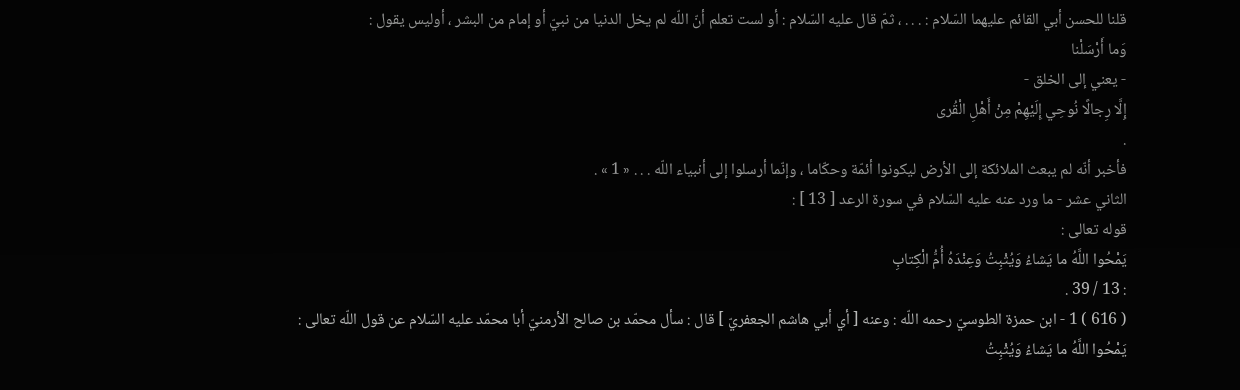قلنا للحسن أبي القائم عليهما السّلام : . . . ، ثمّ قال عليه السّلام : أو لست تعلم أنّ اللّه لم يخل الدنيا من نبيّ أو إمام من البشر ، أوليس يقول :
وَما أَرْسَلْنا
- يعني إلى الخلق -
إِلَّا رِجالًا نُوحِي إِلَيْهِمْ مِنْ أَهْلِ الْقُرى
.
فأخبر أنّه لم يبعث الملائكة إلى الأرض ليكونوا أئمّة وحكّاما ، وإنّما أرسلوا إلى أنبياء اللّه . . . « 1 » .
الثاني عشر - ما ورد عنه عليه السّلام في سورة الرعد [ 13 ] :
قوله تعالى :
يَمْحُوا اللَّهُ ما يَشاءُ وَيُثْبِتُ وَعِنْدَهُ أُمُّ الْكِتابِ
: 13 / 39 .
( 616 ) 1 - ابن حمزة الطوسيّ رحمه اللّه : وعنه [ أي أبي هاشم الجعفريّ ] قال : سأل محمّد بن صالح الأرمنيّ أبا محمّد عليه السّلام عن قول اللّه تعالى :
يَمْحُوا اللَّهُ ما يَشاءُ وَيُثْبِتُ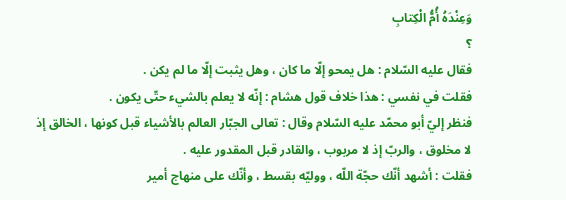وَعِنْدَهُ أُمُّ الْكِتابِ
؟
فقال عليه السّلام : هل يمحو إلّا ما كان ، وهل يثبت إلّا ما لم يكن .
فقلت في نفسي : هذا خلاف قول هشام : إنّه لا يعلم بالشيء حتّى يكون .
فنظر إليّ أبو محمّد عليه السّلام وقال : تعالى الجبّار العالم بالأشياء قبل كونها ، الخالق إذ لا مخلوق ، والربّ إذ لا مربوب ، والقادر قبل المقدور عليه .
فقلت : أشهد أنّك حجّة اللّه ، ووليّه بقسط ، وأنّك على منهاج أمير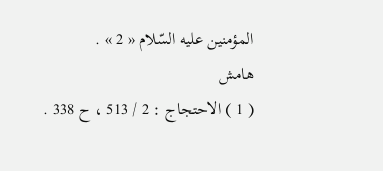المؤمنين عليه السّلام « 2 » .
هامش
( 1 ) الاحتجاج : 2 / 513 ، ح 338 .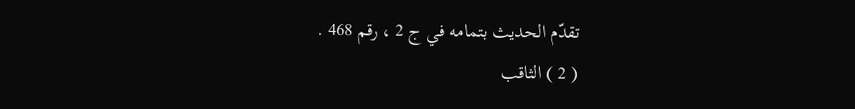تقدّم الحديث بتمامه في ج 2 ، رقم 468 .
( 2 ) الثاقب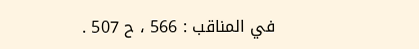في المناقب : 566 ، ح 507 .